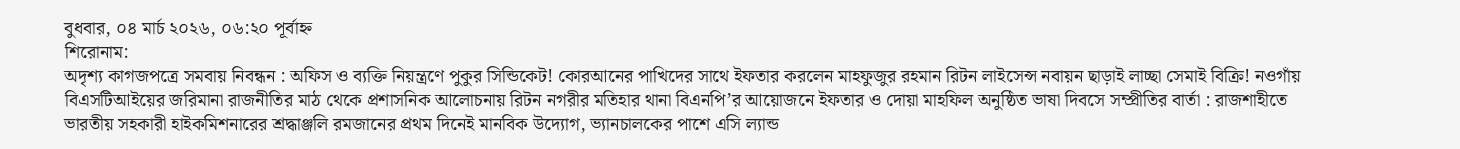বুধবার, ০৪ মার্চ ২০২৬, ০৬:২০ পূর্বাহ্ন
শিরোনাম:
অদৃশ্য কাগজপত্রে সমবায় নিবন্ধন : অফিস ও ব্যক্তি নিয়ন্ত্রণে পুকুর সিন্ডিকেট! কোরআনের পাখিদের সাথে ইফতার করলেন মাহফুজুর রহমান রিটন লাইসেন্স নবায়ন ছাড়াই লাচ্ছা সেমাই বিক্রি! নওগাঁয় বিএসটিআইয়ের জরিমানা রাজনীতির মাঠ থেকে প্রশাসনিক আলোচনায় রিটন নগরীর মতিহার থানা বিএনপি’র আয়োজনে ইফতার ও দোয়া মাহফিল অনুষ্ঠিত ভাষা দিবসে সম্প্রীতির বার্তা : রাজশাহীতে ভারতীয় সহকারী হাইকমিশনারের শ্রদ্ধাঞ্জলি রমজানের প্রথম দিনেই মানবিক উদ্যোগ, ভ্যানচালকের পাশে এসি ল্যান্ড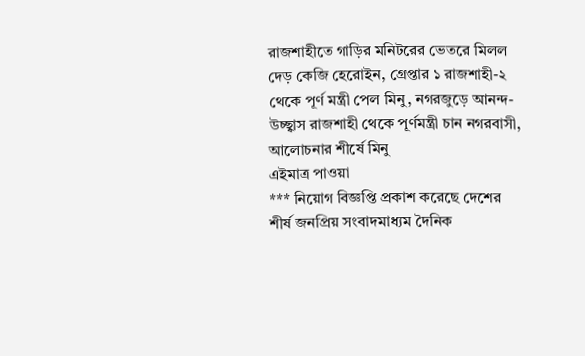রাজশাহীতে গাড়ির মনিটরের ভেতরে মিলল দেড় কেজি হেরোইন, গ্রেপ্তার ১ রাজশাহী-২ থেকে পূর্ণ মন্ত্রী পেল মিনু, নগরজুড়ে আনন্দ-উচ্ছ্বাস রাজশাহী থেকে পূর্ণমন্ত্রী চান নগরবাসী, আলোচনার শীর্ষে মিনু
এইমাত্র পাওয়া
*** নিয়োগ বিজ্ঞপ্তি প্রকাশ করেছে দেশের শীর্ষ জনপ্রিয় সংবাদমাধ্যম দৈনিক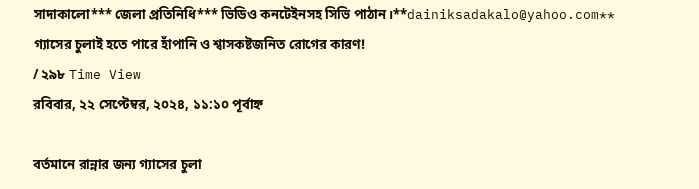সাদাকালো*** জেলা প্রতিনিধি*** ভিডিও কনটেইনসহ সিভি পাঠান।**dainiksadakalo@yahoo.com**
গ্যাসের চুলাই হতে পারে হাঁপানি ও শ্বাসকষ্টজনিত রোগের কারণ!
/ ২৯৮ Time View
রবিবার, ২২ সেপ্টেম্বর, ২০২৪, ১১:১০ পূর্বাহ্ন

বর্তমানে রান্নার জন্য গ্যাসের চুলা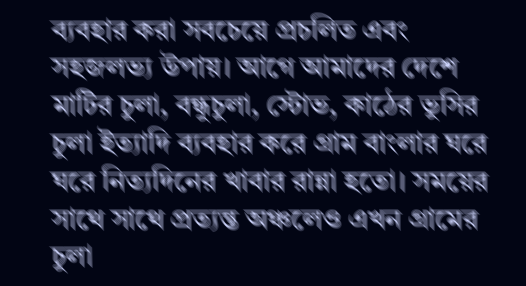ব্যবহার করা সবচেয়ে প্রচলিত এবং সহজলভ্য উপায়। আগে আমাদের দেশে মাটির চুলা, বন্ধুচুলা, স্টোভ, কাঠের ভুসির চুলা ইত্যাদি ব্যবহার করে গ্রাম বাংলার ঘরে ঘরে নিত্যদিনের খাবার রান্না হতো। সময়ের সাথে সাথে প্রত্যন্ত অঞ্চলেও এখন গ্রামের চুলা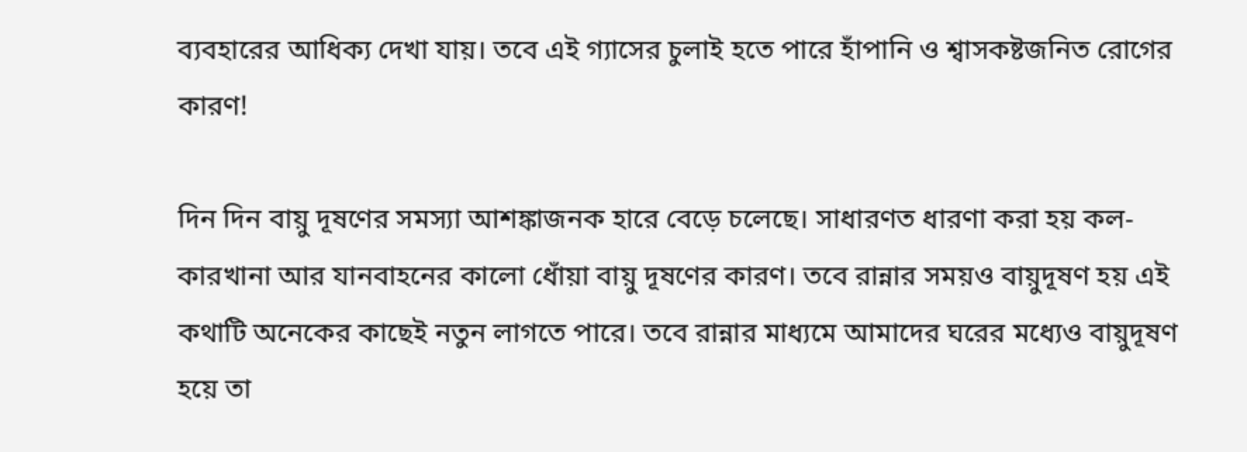ব্যবহারের আধিক্য দেখা যায়। তবে এই গ্যাসের চুলাই হতে পারে হাঁপানি ও শ্বাসকষ্টজনিত রোগের কারণ!

দিন দিন বায়ু দূষণের সমস্যা আশঙ্কাজনক হারে বেড়ে চলেছে। সাধারণত ধারণা করা হয় কল-কারখানা আর যানবাহনের কালো ধোঁয়া বায়ু দূষণের কারণ। তবে রান্নার সময়ও বায়ুদূষণ হয় এই কথাটি অনেকের কাছেই নতুন লাগতে পারে। তবে রান্নার মাধ্যমে আমাদের ঘরের মধ্যেও বায়ুদূষণ হয়ে তা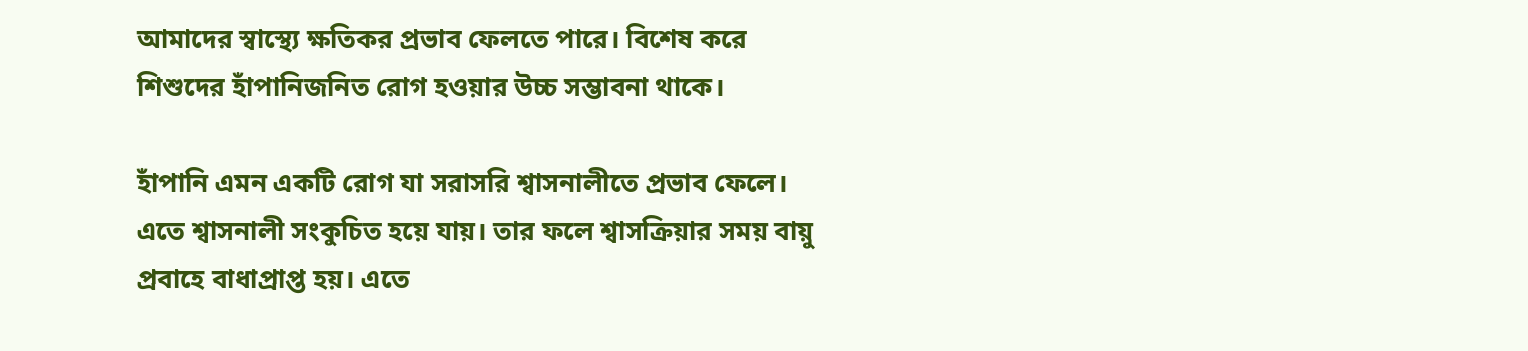আমাদের স্বাস্থ্যে ক্ষতিকর প্রভাব ফেলতে পারে। বিশেষ করে শিশুদের হাঁপানিজনিত রোগ হওয়ার উচ্চ সম্ভাবনা থাকে।

হাঁপানি এমন একটি রোগ যা সরাসরি শ্বাসনালীতে প্রভাব ফেলে। এতে শ্বাসনালী সংকুচিত হয়ে যায়। তার ফলে শ্বাসক্রিয়ার সময় বায়ু প্রবাহে বাধাপ্রাপ্ত হয়। এতে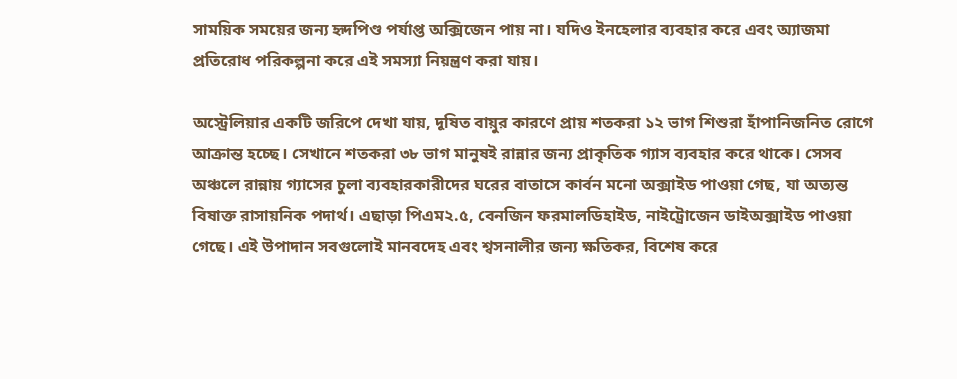সাময়িক সময়ের জন্য হৃদপিণ্ড পর্যাপ্ত অক্সিজেন পায় না। যদিও ইনহেলার ব্যবহার করে এবং অ্যাজমা প্রতিরোধ পরিকল্পনা করে এই সমস্যা নিয়ন্ত্রণ করা যায়।

অস্ট্রেলিয়ার একটি জরিপে দেখা যায়, দূষিত বায়ুর কারণে প্রায় শতকরা ১২ ভাগ শিশুরা হাঁপানিজনিত রোগে আক্রান্ত হচ্ছে। সেখানে শতকরা ৩৮ ভাগ মানুষই রান্নার জন্য প্রাকৃতিক গ্যাস ব্যবহার করে থাকে। সেসব অঞ্চলে রান্নায় গ্যাসের চুলা ব্যবহারকারীদের ঘরের বাতাসে কার্বন মনো অক্সাইড পাওয়া গেছ, যা অত্যন্ত বিষাক্ত রাসায়নিক পদার্থ। এছাড়া পিএম২.৫, বেনজিন ফরমালডিহাইড, নাইট্রোজেন ডাইঅক্সাইড পাওয়া গেছে। এই উপাদান সবগুলোই মানবদেহ এবং শ্বসনালীর জন্য ক্ষতিকর, বিশেষ করে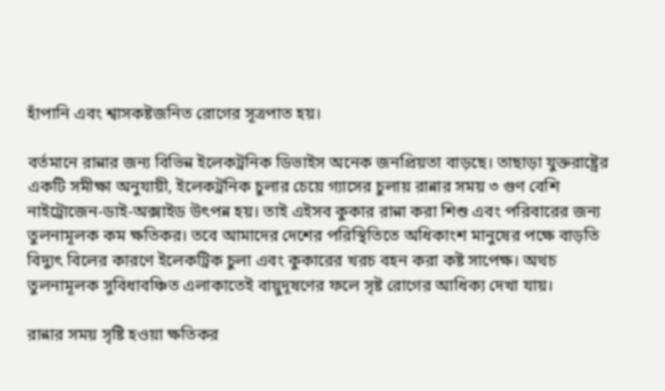হাঁপানি এবং শ্বাসকষ্টজনিত রোগের সূত্রপাত হয়।

বর্তমানে রান্নার জন্য বিভিন্ন ইলেকট্রনিক ডিভাইস অনেক জনপ্রিয়তা বাড়ছে। তাছাড়া যুক্তরাষ্ট্রের একটি সমীক্ষা অনুযায়ী, ইলেকট্রনিক চুলার চেয়ে গ্যাসের চুলায় রান্নার সময় ৩ গুণ বেশি নাইট্রোজেন-ডাই-অক্সাইড উৎপন্ন হয়। তাই এইসব কুকার রান্না করা শিশু এবং পরিবারের জন্য তুলনামূলক কম ক্ষতিকর। তবে আমাদের দেশের পরিস্থিতিতে অধিকাংশ মানুষের পক্ষে বাড়তি বিদ্যুৎ বিলের কারণে ইলেকট্রিক চুলা এবং কুকারের খরচ বহন করা কষ্ট সাপেক্ষ। অথচ তুলনামূলক সুবিধাবঞ্চিত এলাকাতেই বায়ুদূষণের ফলে সৃষ্ট রোগের আধিক্য দেখা যায়।

রান্নার সময় সৃষ্টি হওয়া ক্ষতিকর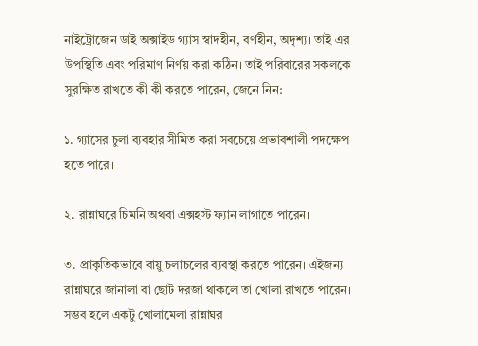নাইট্রোজেন ডাই অক্সাইড গ্যাস স্বাদহীন, বর্ণহীন, অদৃশ্য। তাই এর উপস্থিতি এবং পরিমাণ নির্ণয় করা কঠিন। তাই পরিবারের সকলকে সুরক্ষিত রাখতে কী কী করতে পারেন, জেনে নিন:

১. গ্যাসের চুলা ব্যবহার সীমিত করা সবচেয়ে প্রভাবশালী পদক্ষেপ হতে পারে।

২. রান্নাঘরে চিমনি অথবা এক্সহস্ট ফ্যান লাগাতে পারেন।

৩. প্রাকৃতিকভাবে বায়ু চলাচলের ব্যবস্থা করতে পারেন। এইজন্য রান্নাঘরে জানালা বা ছোট দরজা থাকলে তা খোলা রাখতে পারেন। সম্ভব হলে একটু খোলামেলা রান্নাঘর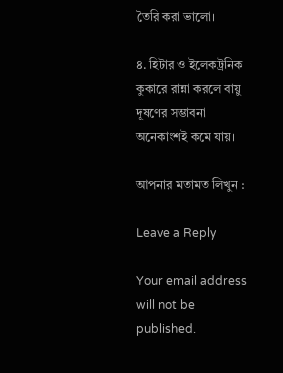তৈরি করা ভালো।

৪. হিটার ও ইলেকট্রনিক কুকারে রান্না করলে বায়ু দূষণের সম্ভাবনা অনেকাংশই কমে যায়।

আপনার মতামত লিখুন :

Leave a Reply

Your email address will not be published.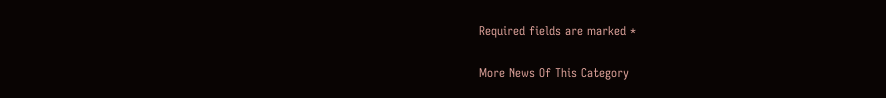Required fields are marked *

More News Of This Category